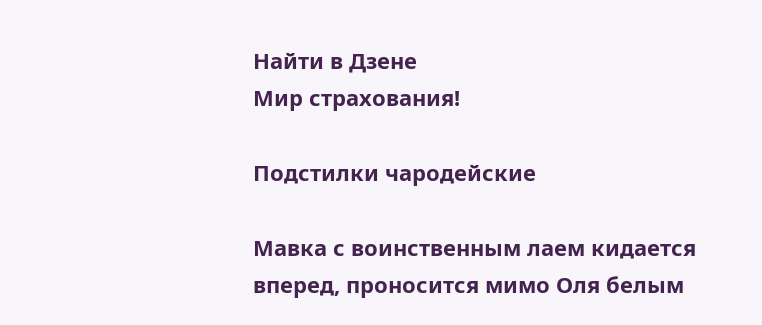Найти в Дзене
Мир страхования!

Подстилки чародейские

Мавка с воинственным лаем кидается вперед, проносится мимо Оля белым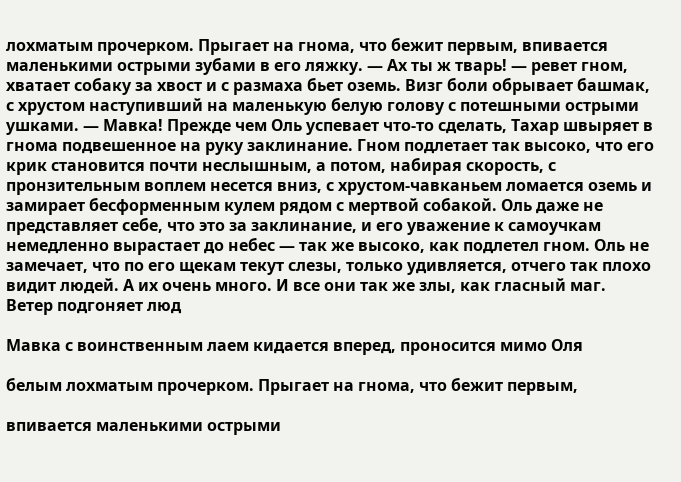лохматым прочерком. Прыгает на гнома, что бежит первым, впивается маленькими острыми зубами в его ляжку. — Ах ты ж тварь! — ревет гном, хватает собаку за хвост и с размаха бьет оземь. Визг боли обрывает башмак, с хрустом наступивший на маленькую белую голову с потешными острыми ушками. — Мавка! Прежде чем Оль успевает что-то сделать, Тахар швыряет в гнома подвешенное на руку заклинание. Гном подлетает так высоко, что его крик становится почти неслышным, а потом, набирая скорость, с пронзительным воплем несется вниз, с хрустом-чавканьем ломается оземь и замирает бесформенным кулем рядом с мертвой собакой. Оль даже не представляет себе, что это за заклинание, и его уважение к самоучкам немедленно вырастает до небес — так же высоко, как подлетел гном. Оль не замечает, что по его щекам текут слезы, только удивляется, отчего так плохо видит людей. А их очень много. И все они так же злы, как гласный маг. Ветер подгоняет люд

Мавка с воинственным лаем кидается вперед, проносится мимо Оля

белым лохматым прочерком. Прыгает на гнома, что бежит первым,

впивается маленькими острыми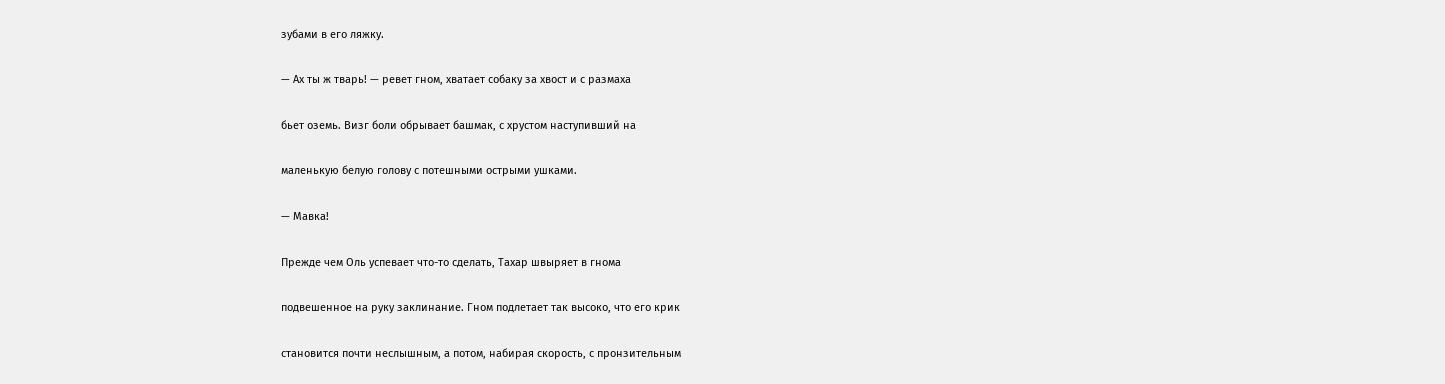зубами в его ляжку.

— Ах ты ж тварь! — ревет гном, хватает собаку за хвост и с размаха

бьет оземь. Визг боли обрывает башмак, с хрустом наступивший на

маленькую белую голову с потешными острыми ушками.

— Мавка!

Прежде чем Оль успевает что-то сделать, Тахар швыряет в гнома

подвешенное на руку заклинание. Гном подлетает так высоко, что его крик

становится почти неслышным, а потом, набирая скорость, с пронзительным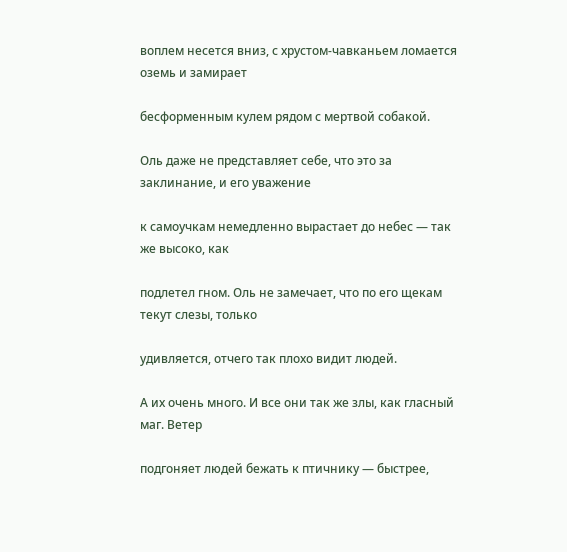воплем несется вниз, с хрустом-чавканьем ломается оземь и замирает

бесформенным кулем рядом с мертвой собакой.

Оль даже не представляет себе, что это за заклинание, и его уважение

к самоучкам немедленно вырастает до небес — так же высоко, как

подлетел гном. Оль не замечает, что по его щекам текут слезы, только

удивляется, отчего так плохо видит людей.

А их очень много. И все они так же злы, как гласный маг. Ветер

подгоняет людей бежать к птичнику — быстрее,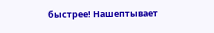быстрее! Нашептывает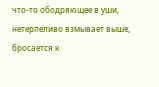что-то ободряющее в уши, нетерпеливо взмывает выше, бросается к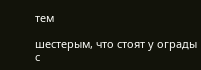тем

шестерым, что стоят у ограды с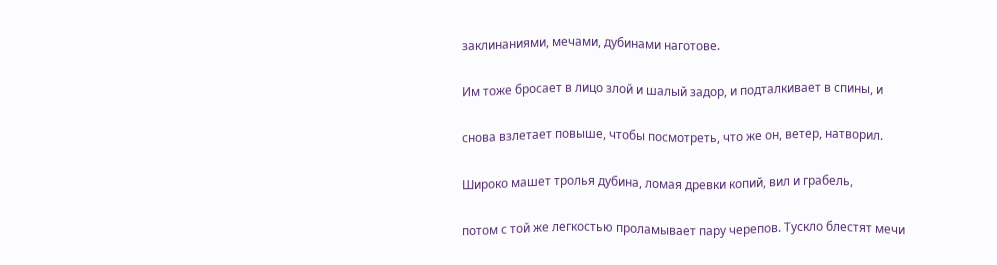заклинаниями, мечами, дубинами наготове.

Им тоже бросает в лицо злой и шалый задор, и подталкивает в спины, и

снова взлетает повыше, чтобы посмотреть, что же он, ветер, натворил.

Широко машет тролья дубина, ломая древки копий, вил и грабель,

потом с той же легкостью проламывает пару черепов. Тускло блестят мечи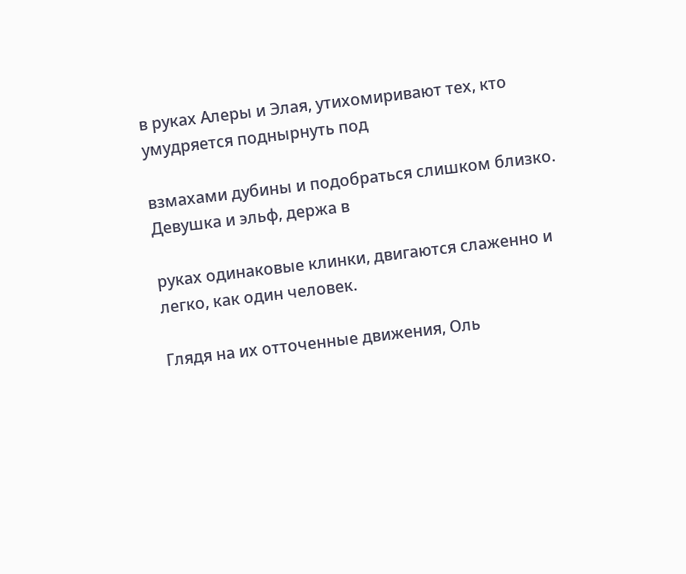в руках Алеры и Элая, утихомиривают тех, кто умудряется поднырнуть под

взмахами дубины и подобраться слишком близко. Девушка и эльф, держа в

руках одинаковые клинки, двигаются слаженно и легко, как один человек.

Глядя на их отточенные движения, Оль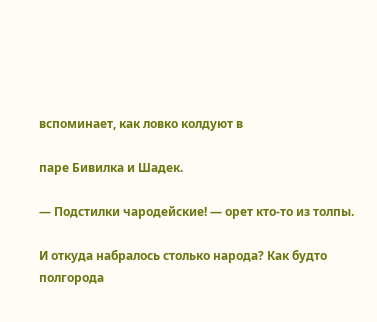вспоминает, как ловко колдуют в

паре Бивилка и Шадек.

— Подстилки чародейские! — орет кто-то из толпы.

И откуда набралось столько народа? Как будто полгорода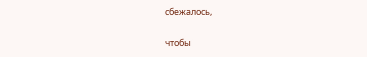сбежалось,

чтобы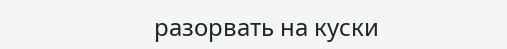разорвать на куски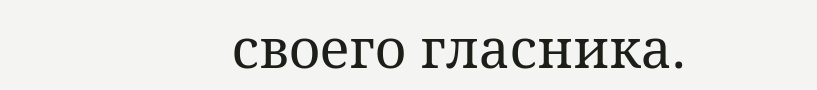своего гласника.